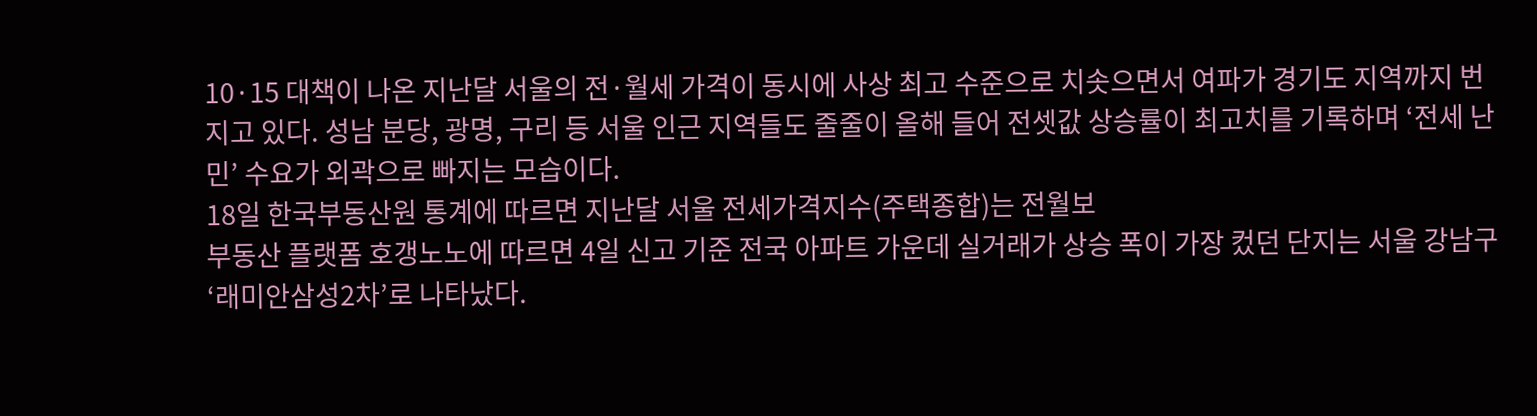10·15 대책이 나온 지난달 서울의 전·월세 가격이 동시에 사상 최고 수준으로 치솟으면서 여파가 경기도 지역까지 번지고 있다. 성남 분당, 광명, 구리 등 서울 인근 지역들도 줄줄이 올해 들어 전셋값 상승률이 최고치를 기록하며 ‘전세 난민’ 수요가 외곽으로 빠지는 모습이다.
18일 한국부동산원 통계에 따르면 지난달 서울 전세가격지수(주택종합)는 전월보
부동산 플랫폼 호갱노노에 따르면 4일 신고 기준 전국 아파트 가운데 실거래가 상승 폭이 가장 컸던 단지는 서울 강남구 ‘래미안삼성2차’로 나타났다.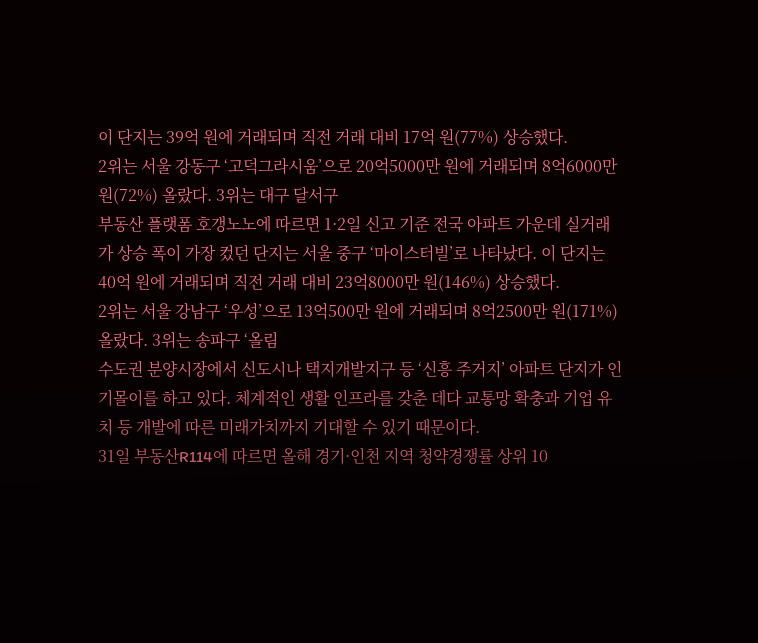이 단지는 39억 원에 거래되며 직전 거래 대비 17억 원(77%) 상승했다.
2위는 서울 강동구 ‘고덕그라시움’으로 20억5000만 원에 거래되며 8억6000만 원(72%) 올랐다. 3위는 대구 달서구
부동산 플랫폼 호갱노노에 따르면 1·2일 신고 기준 전국 아파트 가운데 실거래가 상승 폭이 가장 컸던 단지는 서울 중구 ‘마이스터빌’로 나타났다. 이 단지는 40억 원에 거래되며 직전 거래 대비 23억8000만 원(146%) 상승했다.
2위는 서울 강남구 ‘우성’으로 13억500만 원에 거래되며 8억2500만 원(171%) 올랐다. 3위는 송파구 ‘올림
수도권 분양시장에서 신도시나 택지개발지구 등 ‘신흥 주거지’ 아파트 단지가 인기몰이를 하고 있다. 체계적인 생활 인프라를 갖춘 데다 교통망 확충과 기업 유치 등 개발에 따른 미래가치까지 기대할 수 있기 때문이다.
31일 부동산R114에 따르면 올해 경기·인천 지역 청약경쟁률 상위 10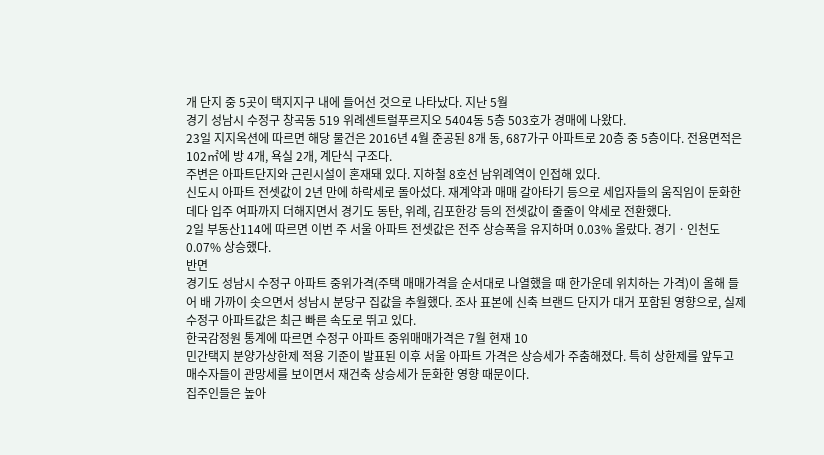개 단지 중 5곳이 택지지구 내에 들어선 것으로 나타났다. 지난 5월
경기 성남시 수정구 창곡동 519 위례센트럴푸르지오 5404동 5층 503호가 경매에 나왔다.
23일 지지옥션에 따르면 해당 물건은 2016년 4월 준공된 8개 동, 687가구 아파트로 20층 중 5층이다. 전용면적은 102㎡에 방 4개, 욕실 2개, 계단식 구조다.
주변은 아파트단지와 근린시설이 혼재돼 있다. 지하철 8호선 남위례역이 인접해 있다.
신도시 아파트 전셋값이 2년 만에 하락세로 돌아섰다. 재계약과 매매 갈아타기 등으로 세입자들의 움직임이 둔화한 데다 입주 여파까지 더해지면서 경기도 동탄, 위례, 김포한강 등의 전셋값이 줄줄이 약세로 전환했다.
2일 부동산114에 따르면 이번 주 서울 아파트 전셋값은 전주 상승폭을 유지하며 0.03% 올랐다. 경기ㆍ인천도 0.07% 상승했다.
반면
경기도 성남시 수정구 아파트 중위가격(주택 매매가격을 순서대로 나열했을 때 한가운데 위치하는 가격)이 올해 들어 배 가까이 솟으면서 성남시 분당구 집값을 추월했다. 조사 표본에 신축 브랜드 단지가 대거 포함된 영향으로, 실제 수정구 아파트값은 최근 빠른 속도로 뛰고 있다.
한국감정원 통계에 따르면 수정구 아파트 중위매매가격은 7월 현재 10
민간택지 분양가상한제 적용 기준이 발표된 이후 서울 아파트 가격은 상승세가 주춤해졌다. 특히 상한제를 앞두고 매수자들이 관망세를 보이면서 재건축 상승세가 둔화한 영향 때문이다.
집주인들은 높아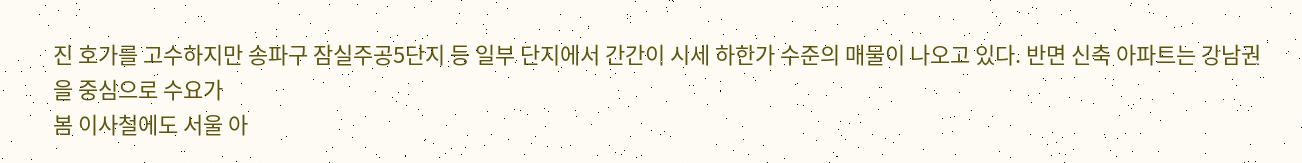진 호가를 고수하지만 송파구 잠실주공5단지 등 일부 단지에서 간간이 시세 하한가 수준의 매물이 나오고 있다. 반면 신축 아파트는 강남권을 중심으로 수요가
봄 이사철에도 서울 아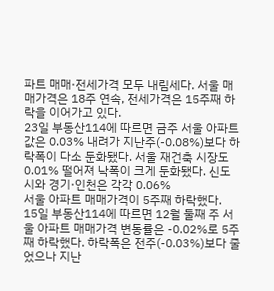파트 매매·전세가격 모두 내림세다. 서울 매매가격은 18주 연속, 전세가격은 15주째 하락을 이어가고 있다.
23일 부동산114에 따르면 금주 서울 아파트값은 0.03% 내려가 지난주(-0.08%)보다 하락폭이 다소 둔화됐다. 서울 재건축 시장도 0.01% 떨어져 낙폭이 크게 둔화됐다. 신도시와 경기·인천은 각각 0.06%
서울 아파트 매매가격이 5주째 하락했다.
15일 부동산114에 따르면 12월 둘째 주 서울 아파트 매매가격 변동률은 -0.02%로 5주째 하락했다. 하락폭은 전주(-0.03%)보다 줄었으나 지난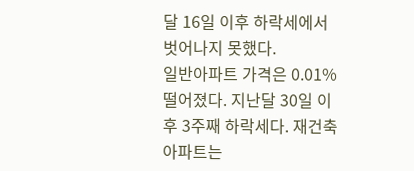달 16일 이후 하락세에서 벗어나지 못했다.
일반아파트 가격은 0.01% 떨어졌다. 지난달 30일 이후 3주째 하락세다. 재건축아파트는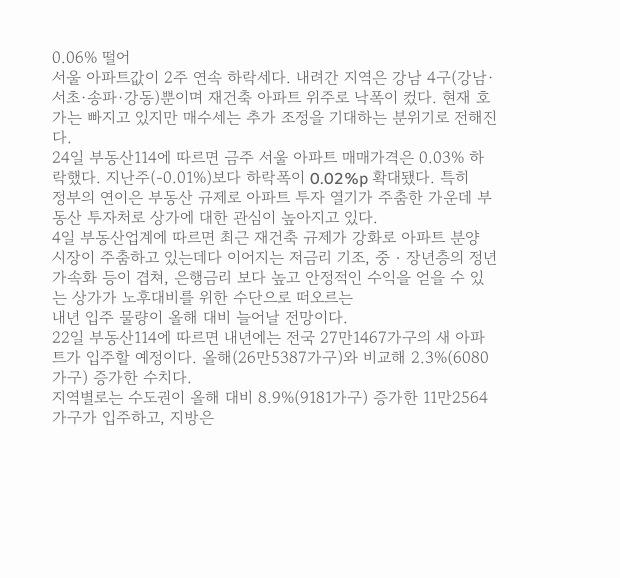0.06% 떨어
서울 아파트값이 2주 연속 하락세다. 내려간 지역은 강남 4구(강남·서초·송파·강동)뿐이며 재건축 아파트 위주로 낙폭이 컸다. 현재 호가는 빠지고 있지만 매수세는 추가 조정을 기대하는 분위기로 전해진다.
24일 부동산114에 따르면 금주 서울 아파트 매매가격은 0.03% 하락했다. 지난주(-0.01%)보다 하락폭이 0.02%p 확대됐다. 특히
정부의 연이은 부동산 규제로 아파트 투자 열기가 주춤한 가운데 부동산 투자처로 상가에 대한 관심이 높아지고 있다.
4일 부동산업계에 따르면 최근 재건축 규제가 강화로 아파트 분양 시장이 주춤하고 있는데다 이어지는 저금리 기조, 중‧장년층의 정년 가속화 등이 겹쳐, 은행금리 보다 높고 안정적인 수익을 얻을 수 있는 상가가 노후대비를 위한 수단으로 떠오르는
내년 입주 물량이 올해 대비 늘어날 전망이다.
22일 부동산114에 따르면 내년에는 전국 27만1467가구의 새 아파트가 입주할 예정이다. 올해(26만5387가구)와 비교해 2.3%(6080가구) 증가한 수치다.
지역별로는 수도권이 올해 대비 8.9%(9181가구) 증가한 11만2564가구가 입주하고, 지방은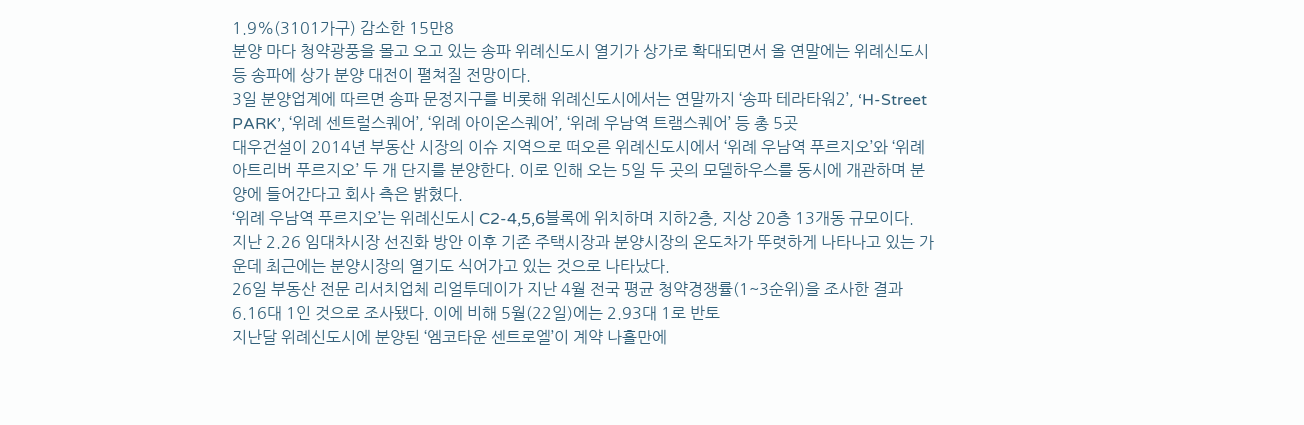1.9%(3101가구) 감소한 15만8
분양 마다 청약광풍을 몰고 오고 있는 송파 위례신도시 열기가 상가로 확대되면서 올 연말에는 위례신도시 등 송파에 상가 분양 대전이 펼쳐질 전망이다.
3일 분양업계에 따르면 송파 문정지구를 비롯해 위례신도시에서는 연말까지 ‘송파 테라타워2’, ‘H-Street PARK’, ‘위례 센트럴스퀘어’, ‘위례 아이온스퀘어’, ‘위례 우남역 트램스퀘어’ 등 총 5곳
대우건설이 2014년 부동산 시장의 이슈 지역으로 떠오른 위례신도시에서 ‘위례 우남역 푸르지오’와 ‘위례 아트리버 푸르지오’ 두 개 단지를 분양한다. 이로 인해 오는 5일 두 곳의 모델하우스를 동시에 개관하며 분양에 들어간다고 회사 측은 밝혔다.
‘위례 우남역 푸르지오’는 위례신도시 C2-4,5,6블록에 위치하며 지하2층, 지상 20층 13개동 규모이다.
지난 2.26 임대차시장 선진화 방안 이후 기존 주택시장과 분양시장의 온도차가 뚜렷하게 나타나고 있는 가운데 최근에는 분양시장의 열기도 식어가고 있는 것으로 나타났다.
26일 부동산 전문 리서치업체 리얼투데이가 지난 4월 전국 평균 청약경쟁률(1~3순위)을 조사한 결과 6.16대 1인 것으로 조사됐다. 이에 비해 5월(22일)에는 2.93대 1로 반토
지난달 위례신도시에 분양된 ‘엠코타운 센트로엘’이 계약 나흘만에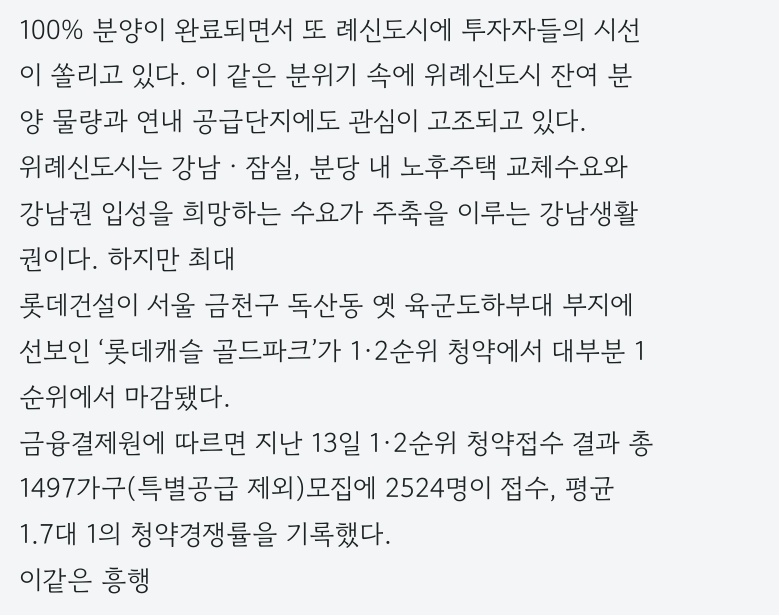100% 분양이 완료되면서 또 례신도시에 투자자들의 시선이 쏠리고 있다. 이 같은 분위기 속에 위례신도시 잔여 분양 물량과 연내 공급단지에도 관심이 고조되고 있다.
위례신도시는 강남ㆍ잠실, 분당 내 노후주택 교체수요와 강남권 입성을 희망하는 수요가 주축을 이루는 강남생활권이다. 하지만 최대
롯데건설이 서울 금천구 독산동 옛 육군도하부대 부지에 선보인 ‘롯데캐슬 골드파크’가 1·2순위 청약에서 대부분 1순위에서 마감됐다.
금융결제원에 따르면 지난 13일 1·2순위 청약접수 결과 총1497가구(특별공급 제외)모집에 2524명이 접수, 평균 1.7대 1의 청약경쟁률을 기록했다.
이같은 흥행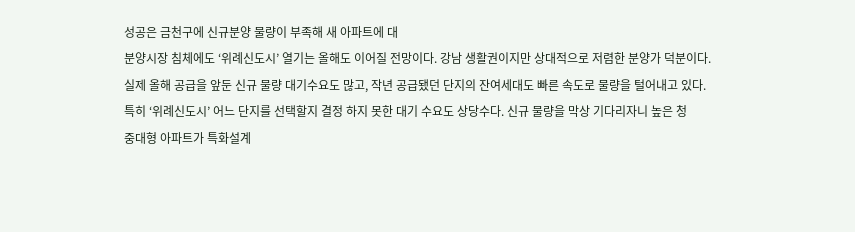성공은 금천구에 신규분양 물량이 부족해 새 아파트에 대
분양시장 침체에도 ‘위례신도시’ 열기는 올해도 이어질 전망이다. 강남 생활권이지만 상대적으로 저렴한 분양가 덕분이다.
실제 올해 공급을 앞둔 신규 물량 대기수요도 많고, 작년 공급됐던 단지의 잔여세대도 빠른 속도로 물량을 털어내고 있다.
특히 ‘위례신도시’ 어느 단지를 선택할지 결정 하지 못한 대기 수요도 상당수다. 신규 물량을 막상 기다리자니 높은 청
중대형 아파트가 특화설계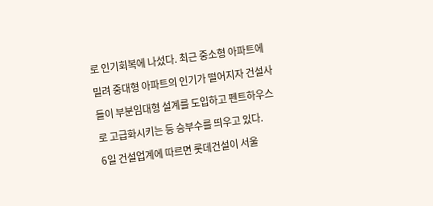로 인기회복에 나섰다. 최근 중소형 아파트에 밀려 중대형 아파트의 인기가 떨어지자 건설사들이 부분임대형 설계를 도입하고 펜트하우스로 고급화시키는 등 승부수를 띄우고 있다.
6일 건설업계에 따르면 롯데건설이 서울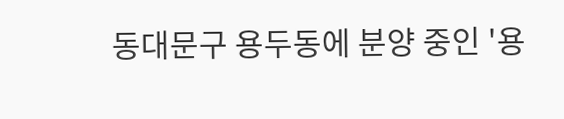동대문구 용두동에 분양 중인 '용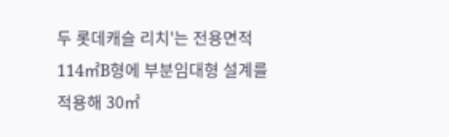두 롯데캐슬 리치'는 전용면적 114㎡B형에 부분임대형 설계를 적용해 30㎡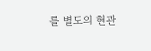를 별도의 현관